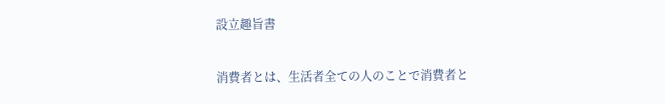設立趣旨書

消費者とは、生活者全ての人のことで消費者と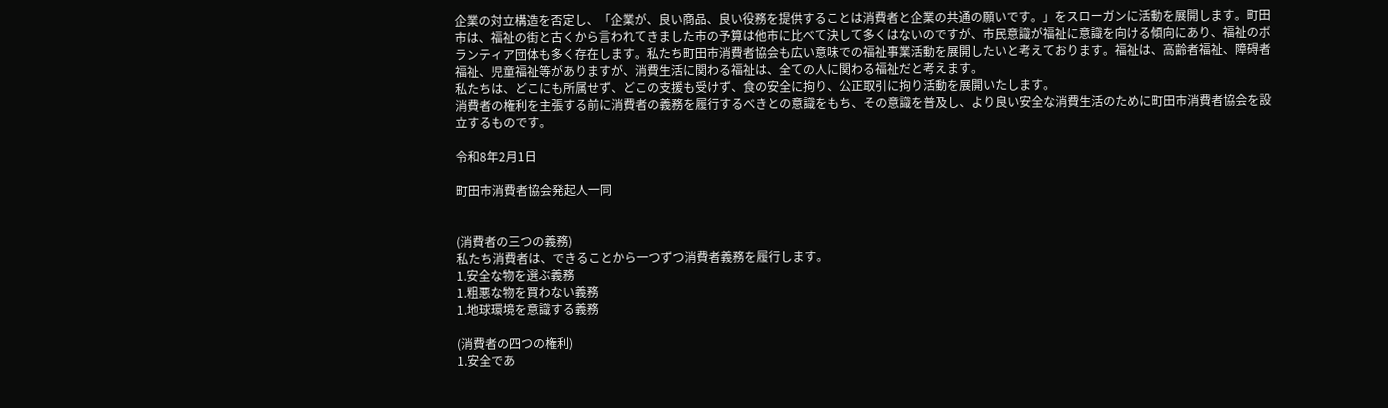企業の対立構造を否定し、「企業が、良い商品、良い役務を提供することは消費者と企業の共通の願いです。」をスローガンに活動を展開します。町田市は、福祉の街と古くから言われてきました市の予算は他市に比べて決して多くはないのですが、市民意識が福祉に意識を向ける傾向にあり、福祉のボランティア団体も多く存在します。私たち町田市消費者協会も広い意味での福祉事業活動を展開したいと考えております。福祉は、高齢者福祉、障碍者福祉、児童福祉等がありますが、消費生活に関わる福祉は、全ての人に関わる福祉だと考えます。
私たちは、どこにも所属せず、どこの支援も受けず、食の安全に拘り、公正取引に拘り活動を展開いたします。
消費者の権利を主張する前に消費者の義務を履行するべきとの意識をもち、その意識を普及し、より良い安全な消費生活のために町田市消費者協会を設立するものです。

令和8年2月1日

町田市消費者協会発起人一同


(消費者の三つの義務)
私たち消費者は、できることから一つずつ消費者義務を履行します。
1.安全な物を選ぶ義務
1.粗悪な物を買わない義務
1.地球環境を意識する義務

(消費者の四つの権利)
1.安全であ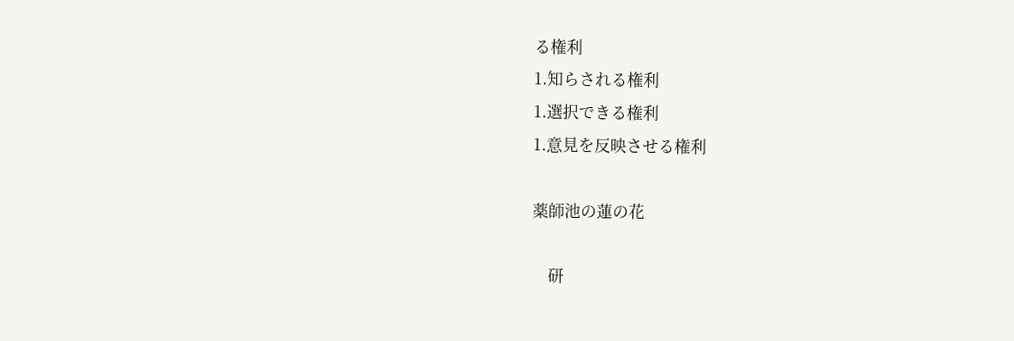る権利
1.知らされる権利
1.選択できる権利
1.意見を反映させる権利

薬師池の蓮の花

    研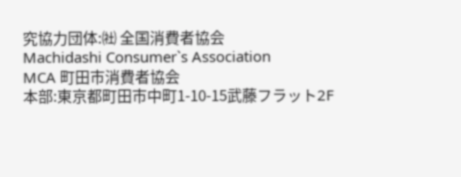究協力団体:㈳ 全国消費者協会
Machidashi Consumer`s Association
MCA 町田市消費者協会
本部:東京都町田市中町1-10-15武藤フラット2F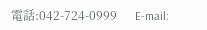電話:042-724-0999      E-mail: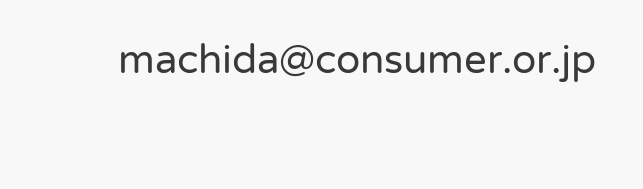machida@consumer.or.jp